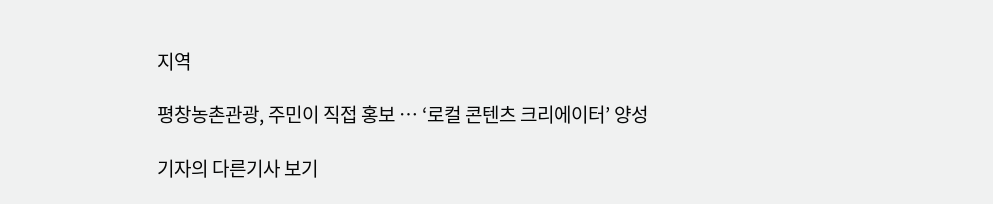지역

평창농촌관광, 주민이 직접 홍보 … ‘로컬 콘텐츠 크리에이터’ 양성

기자의 다른기사 보기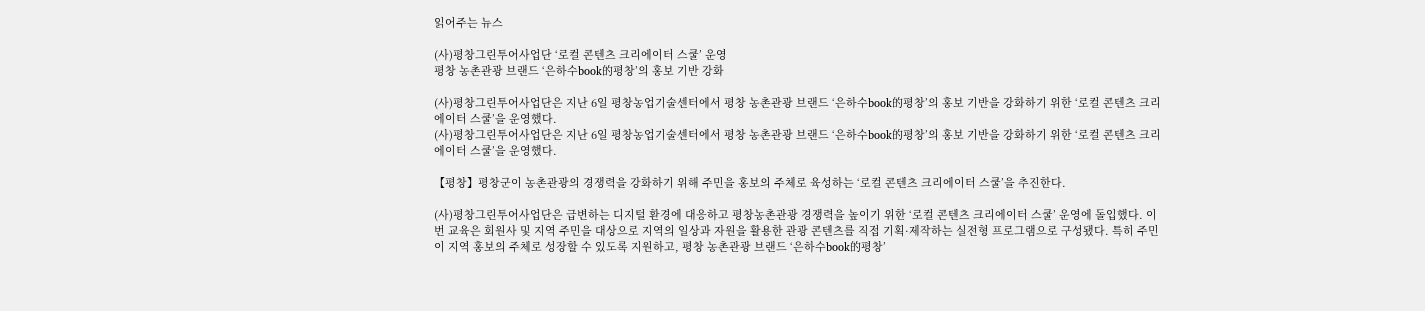읽어주는 뉴스

(사)평창그린투어사업단 ‘로컬 콘텐츠 크리에이터 스쿨’ 운영
평창 농촌관광 브랜드 ‘은하수book的평창’의 홍보 기반 강화

(사)평창그린투어사업단은 지난 6일 평창농업기술센터에서 평창 농촌관광 브랜드 ‘은하수book的평창’의 홍보 기반을 강화하기 위한 ‘로컬 콘텐츠 크리에이터 스쿨’을 운영했다.
(사)평창그린투어사업단은 지난 6일 평창농업기술센터에서 평창 농촌관광 브랜드 ‘은하수book的평창’의 홍보 기반을 강화하기 위한 ‘로컬 콘텐츠 크리에이터 스쿨’을 운영했다.

【평창】평창군이 농촌관광의 경쟁력을 강화하기 위해 주민을 홍보의 주체로 육성하는 ‘로컬 콘텐츠 크리에이터 스쿨’을 추진한다.

(사)평창그린투어사업단은 급변하는 디지털 환경에 대응하고 평창농촌관광 경쟁력을 높이기 위한 ‘로컬 콘텐츠 크리에이터 스쿨’ 운영에 돌입했다. 이번 교육은 회원사 및 지역 주민을 대상으로 지역의 일상과 자원을 활용한 관광 콘텐츠를 직접 기획·제작하는 실전형 프로그램으로 구성됐다. 특히 주민이 지역 홍보의 주체로 성장할 수 있도록 지원하고, 평창 농촌관광 브랜드 ‘은하수book的평창’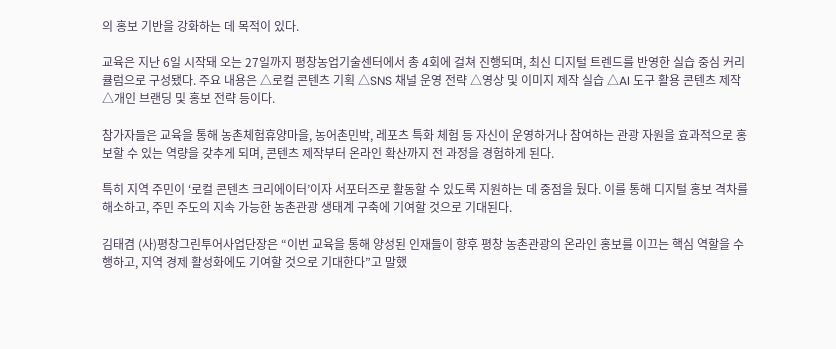의 홍보 기반을 강화하는 데 목적이 있다.

교육은 지난 6일 시작돼 오는 27일까지 평창농업기술센터에서 총 4회에 걸쳐 진행되며, 최신 디지털 트렌드를 반영한 실습 중심 커리큘럼으로 구성됐다. 주요 내용은 △로컬 콘텐츠 기획 △SNS 채널 운영 전략 △영상 및 이미지 제작 실습 △AI 도구 활용 콘텐츠 제작 △개인 브랜딩 및 홍보 전략 등이다.

참가자들은 교육을 통해 농촌체험휴양마을, 농어촌민박, 레포츠 특화 체험 등 자신이 운영하거나 참여하는 관광 자원을 효과적으로 홍보할 수 있는 역량을 갖추게 되며, 콘텐츠 제작부터 온라인 확산까지 전 과정을 경험하게 된다.

특히 지역 주민이 ‘로컬 콘텐츠 크리에이터’이자 서포터즈로 활동할 수 있도록 지원하는 데 중점을 뒀다. 이를 통해 디지털 홍보 격차를 해소하고, 주민 주도의 지속 가능한 농촌관광 생태계 구축에 기여할 것으로 기대된다.

김태겸 (사)평창그린투어사업단장은 “이번 교육을 통해 양성된 인재들이 향후 평창 농촌관광의 온라인 홍보를 이끄는 핵심 역할을 수행하고, 지역 경제 활성화에도 기여할 것으로 기대한다”고 말했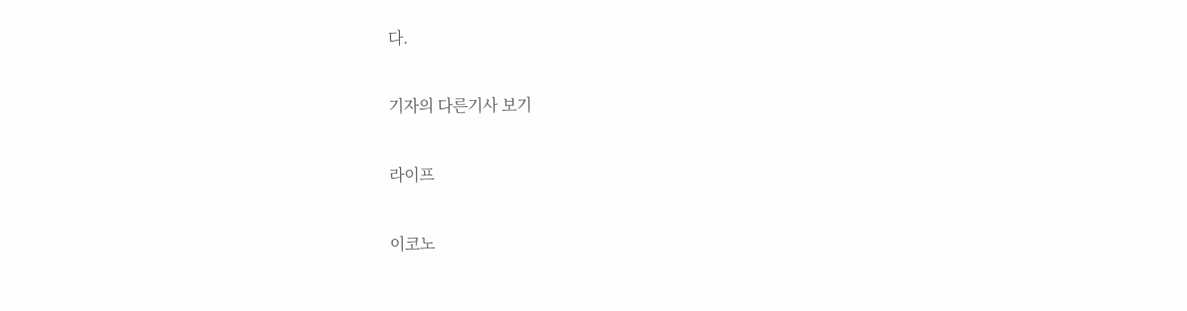다.

기자의 다른기사 보기

라이프

이코노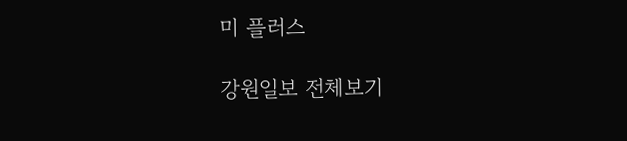미 플러스

강원일보 전체보기